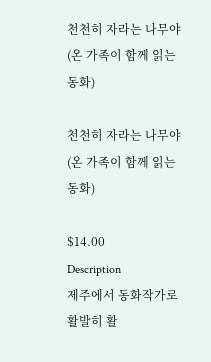천천히 자라는 나무야 (온 가족이 함께 읽는 동화)

천천히 자라는 나무야 (온 가족이 함께 읽는 동화)

$14.00
Description
제주에서 동화작가로 활발히 활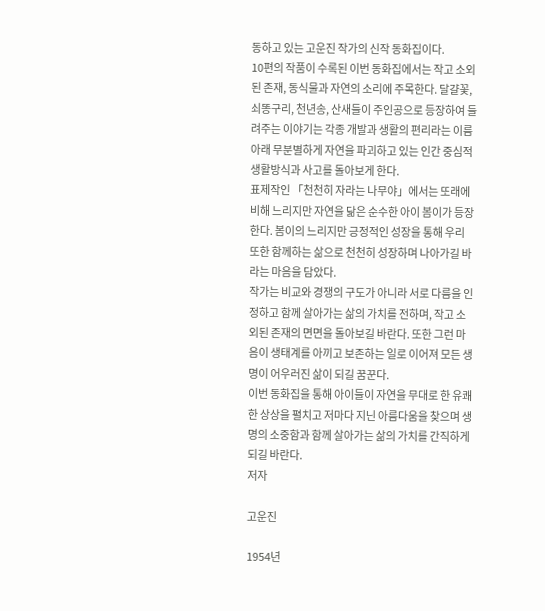동하고 있는 고운진 작가의 신작 동화집이다.
10편의 작품이 수록된 이번 동화집에서는 작고 소외된 존재, 동식물과 자연의 소리에 주목한다. 달걀꽃, 쇠똥구리, 천년송, 산새들이 주인공으로 등장하여 들려주는 이야기는 각종 개발과 생활의 편리라는 이름 아래 무분별하게 자연을 파괴하고 있는 인간 중심적 생활방식과 사고를 돌아보게 한다.
표제작인 「천천히 자라는 나무야」에서는 또래에 비해 느리지만 자연을 닮은 순수한 아이 봄이가 등장한다. 봄이의 느리지만 긍정적인 성장을 통해 우리 또한 함께하는 삶으로 천천히 성장하며 나아가길 바라는 마음을 담았다.
작가는 비교와 경쟁의 구도가 아니라 서로 다름을 인정하고 함께 살아가는 삶의 가치를 전하며, 작고 소외된 존재의 면면을 돌아보길 바란다. 또한 그런 마음이 생태계를 아끼고 보존하는 일로 이어져 모든 생명이 어우러진 삶이 되길 꿈꾼다.
이번 동화집을 통해 아이들이 자연을 무대로 한 유쾌한 상상을 펼치고 저마다 지닌 아름다움을 찾으며 생명의 소중함과 함께 살아가는 삶의 가치를 간직하게 되길 바란다.
저자

고운진

1954년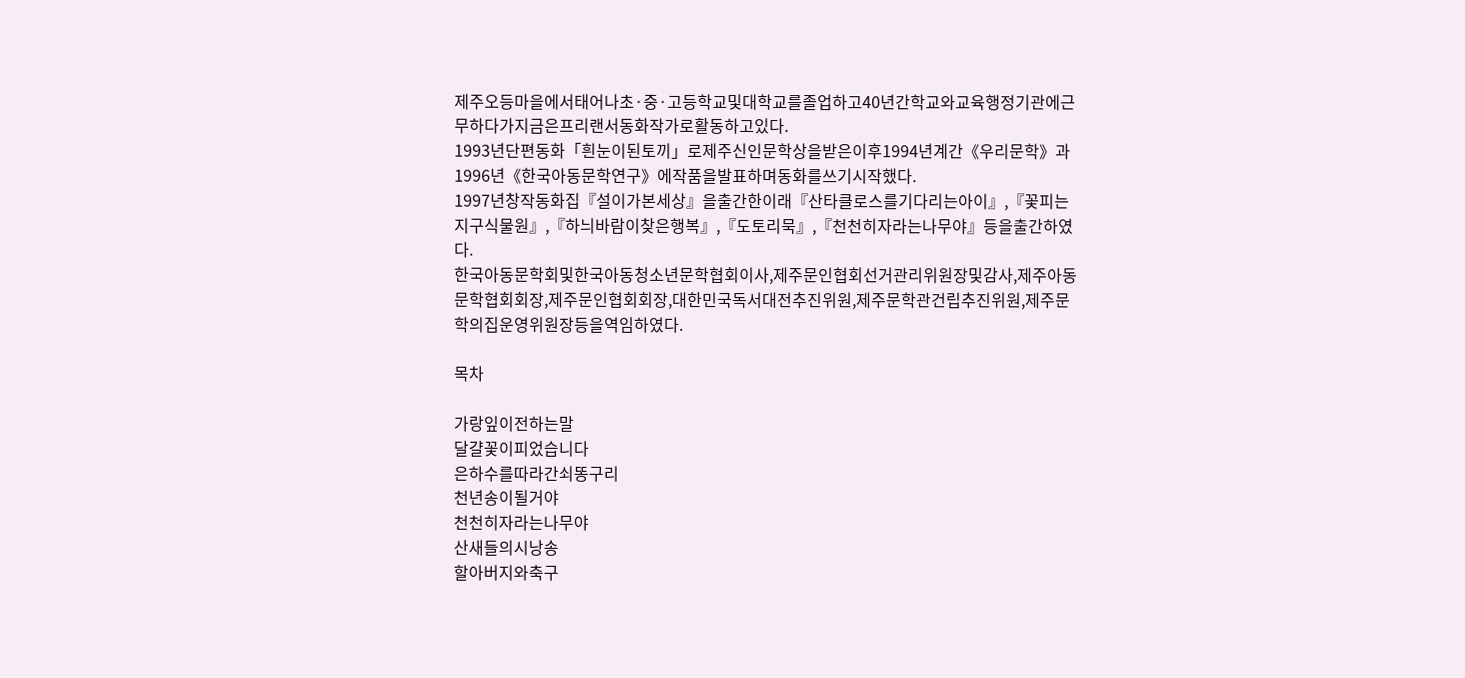제주오등마을에서태어나초·중·고등학교및대학교를졸업하고40년간학교와교육행정기관에근무하다가지금은프리랜서동화작가로활동하고있다.
1993년단편동화「흰눈이된토끼」로제주신인문학상을받은이후1994년계간《우리문학》과1996년《한국아동문학연구》에작품을발표하며동화를쓰기시작했다.
1997년창작동화집『설이가본세상』을출간한이래『산타클로스를기다리는아이』,『꽃피는지구식물원』,『하늬바람이찾은행복』,『도토리묵』,『천천히자라는나무야』등을출간하였다.
한국아동문학회및한국아동청소년문학협회이사,제주문인협회선거관리위원장및감사,제주아동문학협회회장,제주문인협회회장,대한민국독서대전추진위원,제주문학관건립추진위원,제주문학의집운영위원장등을역임하였다.

목차

가랑잎이전하는말
달걀꽃이피었습니다
은하수를따라간쇠똥구리
천년송이될거야
천천히자라는나무야
산새들의시낭송
할아버지와축구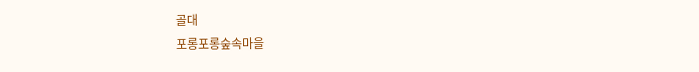골대
포롱포롱숲속마을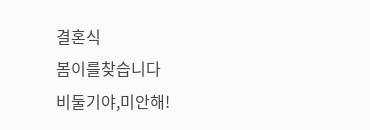결혼식
봄이를찾습니다
비둘기야,미안해!